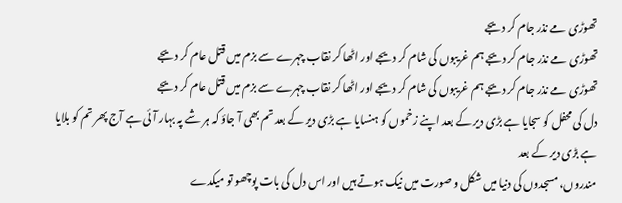تھوڑی مے نذر جام کر دیجے
تھوڑی مے نذر جام کر دیجے ہم غریبوں کی شام کر دیجے اور اٹھا کر نقاب چہرے سے بزم میں قتل عام کر دیجے
تھوڑی مے نذر جام کر دیجے ہم غریبوں کی شام کر دیجے اور اٹھا کر نقاب چہرے سے بزم میں قتل عام کر دیجے
دل کی محفل کو سجایا ہے بڑی دیر کے بعد اپنے زخموں کو ہنسایا ہے بڑی دیر کے بعد تم بھی آ جاؤ کہ ہر شے پہ بہار آئی ہے آج پھر تم کو بلایا ہے بڑی دیر کے بعد
مندروں، مسجدوں کی دنیا میں شکل و صورت میں نیک ہوتے ہیں اور اس دل کی بات پوچھو تو میکدے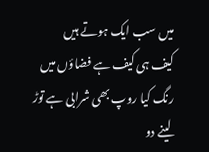میں سب ایک ہوتے ہیں
کیف ہی کیف ہے فضاؤں میں رنگ کیا روپ بھی شرابی ہے توڑ لینے دو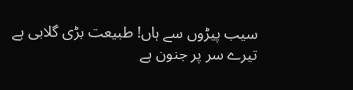سیب پیڑوں سے ہاں! طبیعت بڑی گلابی ہے
تیرے سر پر جنون ہے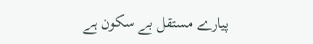پیارے مستقل بے سکون ہے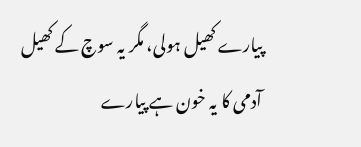پیارے کھیل ہولی، مگر یہ سوچ کے کھیل آدمی کا یہ خون ہے پیارے